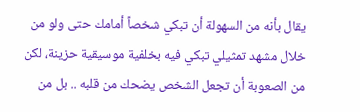يقال بأنه من السهولة أن تبكي شخصاً أمامك حتى ولو من خلال مشهد تمثيلي تبكي فيه بخلفية موسيقية حزينة، لكن من الصعوبة أن تجعل الشخص يضحك من قلبه .. بل من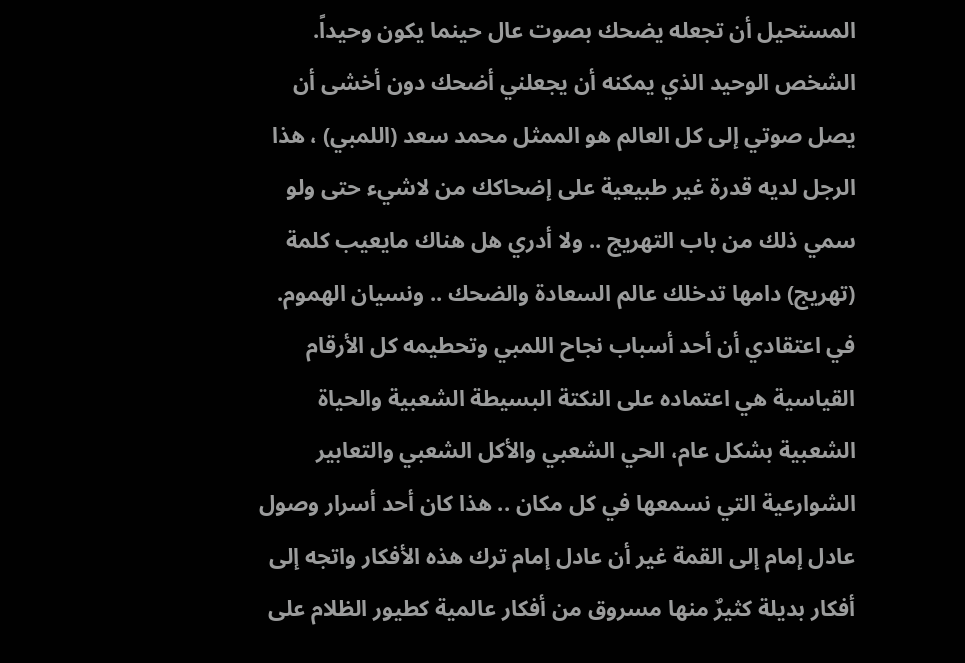المستحيل أن تجعله يضحك بصوت عال حينما يكون وحيداً.
الشخص الوحيد الذي يمكنه أن يجعلني أضحك دون أخشى أن يصل صوتي إلى كل العالم هو الممثل محمد سعد (اللمبي) ، هذا الرجل لديه قدرة غير طبيعية على إضحاكك من لاشيء حتى ولو سمي ذلك من باب التهريج .. ولا أدري هل هناك مايعيب كلمة (تهريج) دامها تدخلك عالم السعادة والضحك .. ونسيان الهموم.
في اعتقادي أن أحد أسباب نجاح اللمبي وتحطيمه كل الأرقام القياسية هي اعتماده على النكتة البسيطة الشعبية والحياة الشعبية بشكل عام، الحي الشعبي والأكل الشعبي والتعابير الشوارعية التي نسمعها في كل مكان .. هذا كان أحد أسرار وصول عادل إمام إلى القمة غير أن عادل إمام ترك هذه الأفكار واتجه إلى أفكار بديلة كثيرٌ منها مسروق من أفكار عالمية كطيور الظلام على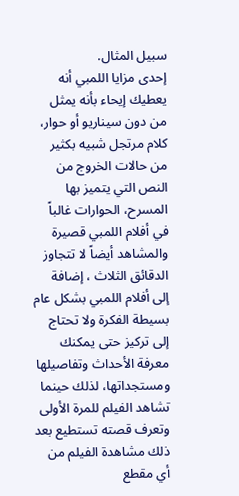سبيل المثال.
إحدى مزايا اللمبي أنه يعطيك إيحاء بأنه يمثل من دون سيناريو أو حوار، كلام مرتجل شبيه بكثير من حالات الخروج من النص التي يتميز بها المسرح، الحوارات غالباً في أفلام اللمبي قصيرة والمشاهد أيضاً لا تتجاوز الدقائق الثلاث ، إضافة إلى أفلام اللمبي بشكل عام بسيطة الفكرة ولا تحتاج إلى تركيز حتى يمكنك معرفة الأحداث وتفاصيلها ومستجداتها، لذلك حينما تشاهد الفيلم للمرة الأولى وتعرف قصته تستطيع بعد ذلك مشاهدة الفيلم من أي مقطع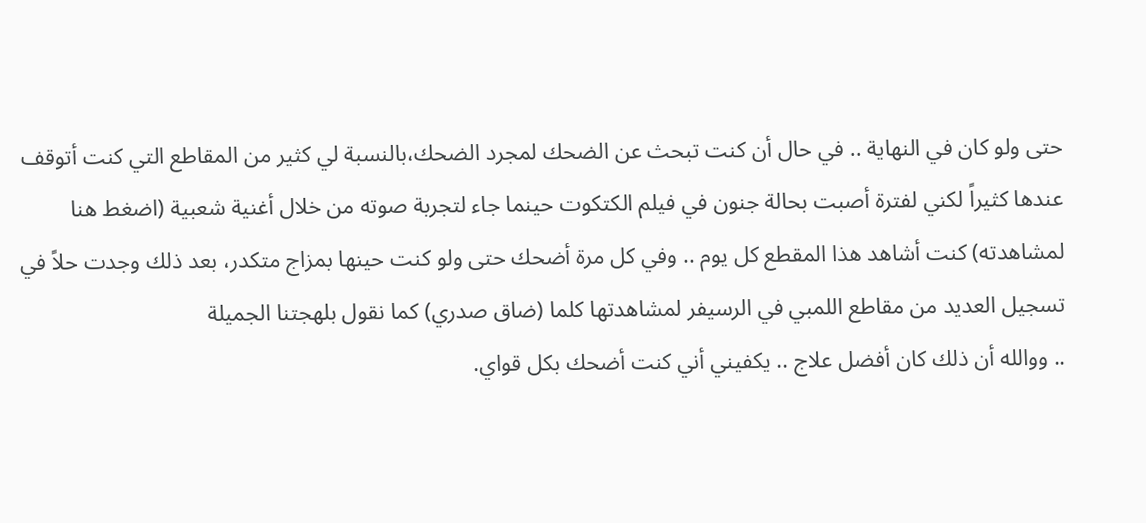حتى ولو كان في النهاية .. في حال أن كنت تبحث عن الضحك لمجرد الضحك،بالنسبة لي كثير من المقاطع التي كنت أتوقف عندها كثيراً لكني لفترة أصبت بحالة جنون في فيلم الكتكوت حينما جاء لتجربة صوته من خلال أغنية شعبية (اضغط هنا لمشاهدته) كنت أشاهد هذا المقطع كل يوم .. وفي كل مرة أضحك حتى ولو كنت حينها بمزاج متكدر، بعد ذلك وجدت حلاً في تسجيل العديد من مقاطع اللمبي في الرسيفر لمشاهدتها كلما (ضاق صدري) كما نقول بلهجتنا الجميلة
.. ووالله أن ذلك كان أفضل علاج .. يكفيني أني كنت أضحك بكل قواي.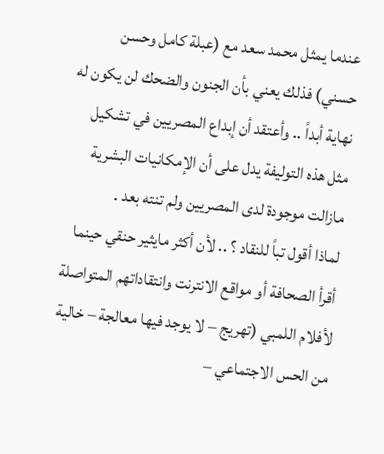عندما يمثل محمد سعد مع (عبلة كامل وحسن حسني) فذلك يعني بأن الجنون والضحك لن يكون له نهاية أبداً .. وأعتقد أن إبداع المصريين في تشكيل مثل هذه التوليفة يدل على أن الإمكانيات البشرية مازالت موجودة لدى المصريين ولم تنته بعد .
لماذا أقول تباً للنقاد ؟ .. لأن أكثر مايثير حنقي حينما أقرأ الصحافة أو مواقع الانترنت وانتقاداتهم المتواصلة لأفلام اللمبي (تهريج – لا يوجد فيها معالجة – خالية من الحس الاجتماعي –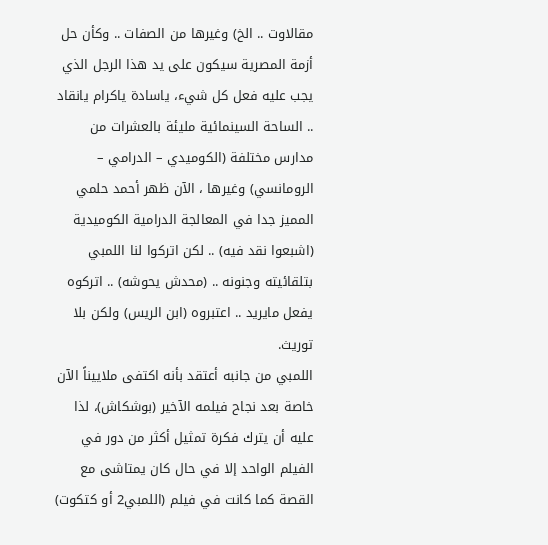مقالاوت .. الخ) وغيرها من الصفات .. وكأن حل أزمة المصرية سيكون على يد هذا الرجل الذي يجب عليه فعل كل شيء، ياسادة ياكرام يانقاد .. الساحة السينمائية مليئة بالعشرات من مدارس مختلفة (الكوميدي – الدرامي – الرومانسي) وغيرها ، الآن ظهر أحمد حلمي المميز جدا في المعالجة الدرامية الكوميدية (اشبعوا نقد فيه) .. لكن اتركوا لنا اللمبي بتلقائيته وجنونه .. (محدش يحوشه) .. اتركوه يفعل مايريد .. اعتبروه (ابن الريس) ولكن بلا توريث.
اللمبي من جانبه أعتقد بأنه اكتفى ملاييناً الآن خاصة بعد نجاح فيلمه الآخير (بوشكاش)، لذا عليه أن يترك فكرة تمثيل أكثر من دور في الفيلم الواحد إلا في حال كان يمتاشى مع القصة كما كانت في فيلم (اللمبي2 أو كتكوت)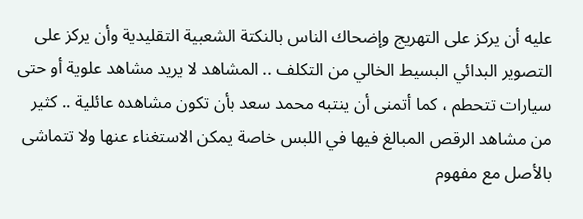عليه أن يركز على التهريج وإضحاك الناس بالنكتة الشعبية التقليدية وأن يركز على التصوير البدائي البسيط الخالي من التكلف .. المشاهد لا يريد مشاهد علوية أو حتى سيارات تتحطم ، كما أتمنى أن ينتبه محمد سعد بأن تكون مشاهده عائلية .. كثير من مشاهد الرقص المبالغ فيها في اللبس خاصة يمكن الاستغناء عنها ولا تتماشى بالأصل مع مفهوم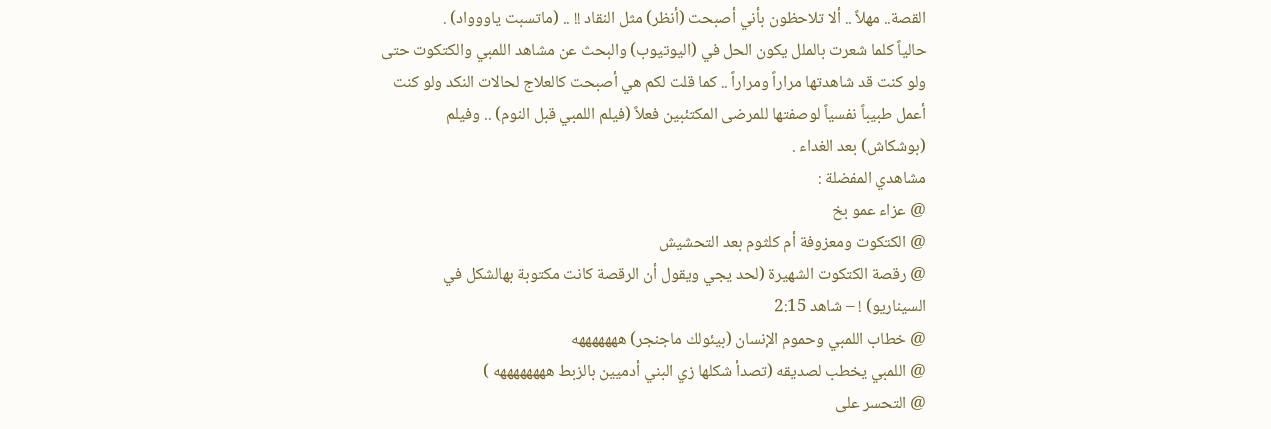القصة.. مهلاً .. ألا تلاحظون بأني أصبحت (أنظر) مثل النقاد !! .. (ماتسبت ياووواد) .
حالياً كلما شعرت بالملل يكون الحل في (اليوتيوب) والبحث عن مشاهد اللمبي والكتكوت حتى ولو كنت قد شاهدتها مراراً ومراراً .. كما قلت لكم هي أصبحت كالعلاج لحالات النكد ولو كنت أعمل طبيباً نفسياً لوصفتها للمرضى المكتئبين فعلاً (فيلم اللمبي قبل النوم) .. وفيلم (بوشكاش) بعد الغداء .
مشاهدي المفضلة :
@ عزاء عمو بخ
@ الكتكوت ومعزوفة أم كلثوم بعد التحشيش
@ رقصة الكتكوت الشهيرة (لحد يجي ويقول أن الرقصة كانت مكتوبة بهالشكل في السيناريو) ! – شاهد 2:15
@ خطاب اللمبي وحموم الإنسان (بيئولك ماجنجر) هههههههه
@ اللمبي يخطب لصديقه (تصدأ شكلها زي البني أدميين بالزبط ههههههههه )
@ التحسر على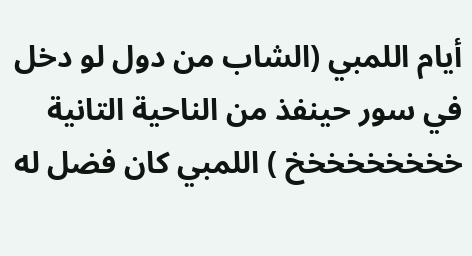أيام اللمبي (الشاب من دول لو دخل في سور حينفذ من الناحية التانية خخخخخخخخخ ) اللمبي كان فضل له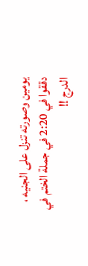يومين وصورته تنزل على الجنيه ، دققوا في 2:20 في جملة الختم في الدرج !!